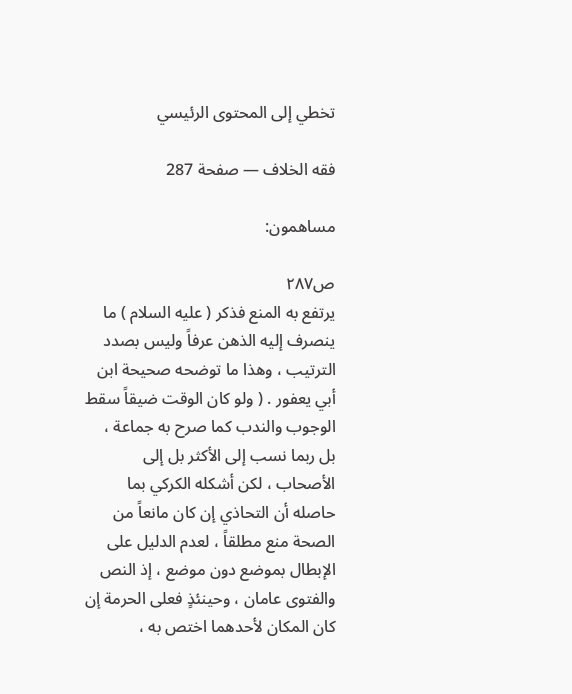تخطي إلى المحتوى الرئيسي

فقه الخلاف — صفحة 287

مساهمون:

ص٢٨٧
يرتفع به المنع فذكر ( عليه السلام ) ما ينصرف إليه الذهن عرفاً وليس بصدد الترتيب ، وهذا ما توضحه صحيحة ابن أبي يعفور . ( ولو كان الوقت ضيقاً سقط الوجوب والندب كما صرح به جماعة ، بل ربما نسب إلى الأكثر بل إلى الأصحاب ، لكن أشكله الكركي بما حاصله أن التحاذي إن كان مانعاً من الصحة منع مطلقاً ، لعدم الدليل على الإبطال بموضع دون موضع ، إذ النص والفتوى عامان ، وحينئذٍ فعلى الحرمة إن كان المكان لأحدهما اختص به ،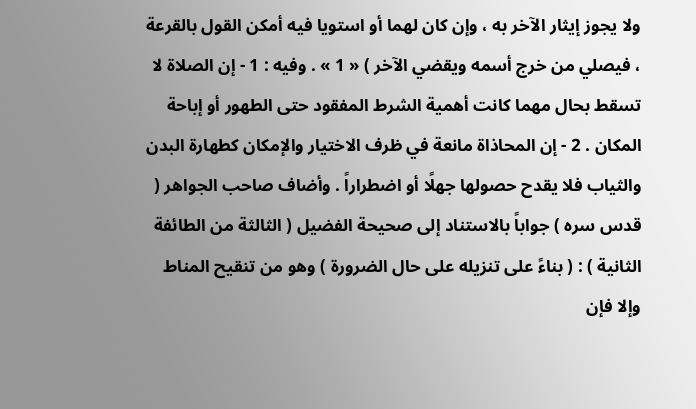ولا يجوز إيثار الآخر به ، وإن كان لهما أو استويا فيه أمكن القول بالقرعة ، فيصلي من خرج أسمه ويقضي الآخر ) « 1 » . وفيه : 1 - إن الصلاة لا تسقط بحال مهما كانت أهمية الشرط المفقود حتى الطهور أو إباحة المكان . 2 - إن المحاذاة مانعة في ظرف الاختيار والإمكان كطهارة البدن والثياب فلا يقدح حصولها جهلًا أو اضطراراً . وأضاف صاحب الجواهر ( قدس سره ) جواباً بالاستناد إلى صحيحة الفضيل ( الثالثة من الطائفة الثانية ) : ( بناءً على تنزيله على حال الضرورة ) وهو من تنقيح المناط وإلا فإن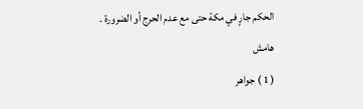الحكم جارٍ في مكة حتى مع عدم الحرج أو الضرورة .
هامش
( 1 ) جواهر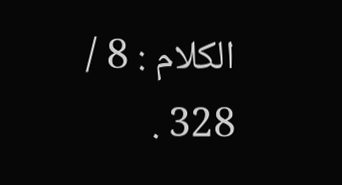الكلام : 8 / 328 .